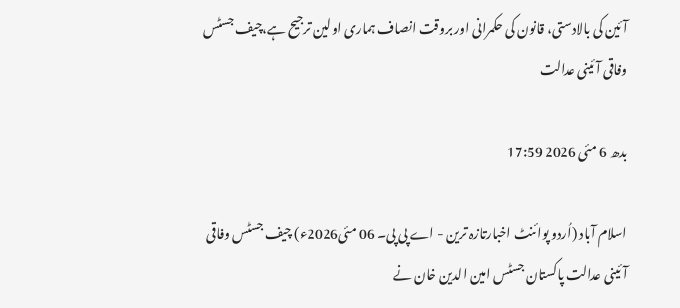آئین کی بالادستی، قانون کی حکمرانی اور بروقت انصاف ہماری اولین ترجیح ہے،چیف جسٹس وفاقی آئینی عدالت

بدھ 6 مئی 2026 17:59

اسلام آباد (اُردو پوائنٹ اخبارتازہ ترین - اے پی پی۔ 06 مئی2026ء) چیف جسٹس وفاقی آئینی عدالت پاکستان جسٹس امین الدین خان نے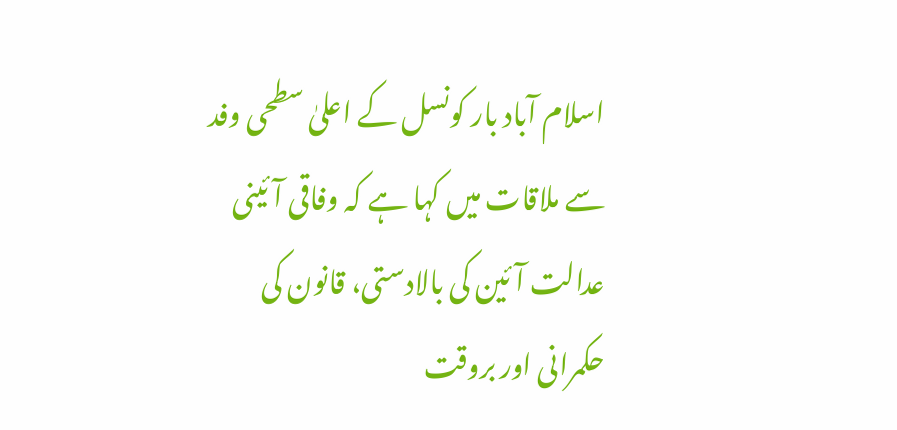اسلام آباد بار کونسل کے اعلیٰ سطحی وفد سے ملاقات میں کہا ہے کہ وفاقی آئینی عدالت آئین کی بالادستی، قانون کی حکمرانی اور بروقت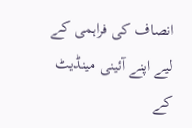انصاف کی فراہمی کے لیے اپنے آئینی مینڈیٹ کے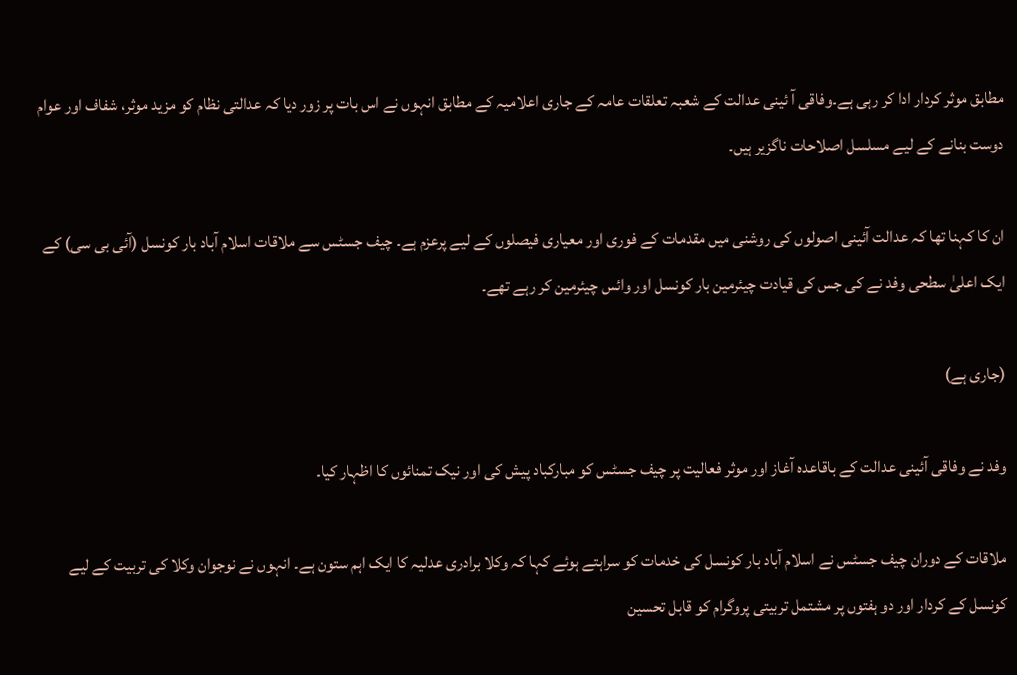مطابق موثر کردار ادا کر رہی ہے۔وفاقی آ ئینی عدالت کے شعبہ تعلقات عامہ کے جاری اعلامیہ کے مطابق انہوں نے اس بات پر زور دیا کہ عدالتی نظام کو مزید موثر، شفاف اور عوام دوست بنانے کے لیے مسلسل اصلاحات ناگزیر ہیں۔

ان کا کہنا تھا کہ عدالت آئینی اصولوں کی روشنی میں مقدمات کے فوری اور معیاری فیصلوں کے لیے پرعزم ہے۔ چیف جسٹس سے ملاقات اسلام آباد بار کونسل (آئی بی سی) کے ایک اعلیٰ سطحی وفد نے کی جس کی قیادت چیئرمین بار کونسل اور وائس چیئرمین کر رہے تھے۔

(جاری ہے)

وفد نے وفاقی آئینی عدالت کے باقاعدہ آغاز اور موثر فعالیت پر چیف جسٹس کو مبارکباد پیش کی اور نیک تمنائوں کا اظہار کیا۔

ملاقات کے دوران چیف جسٹس نے اسلام آباد بار کونسل کی خدمات کو سراہتے ہوئے کہا کہ وکلا برادری عدلیہ کا ایک اہم ستون ہے۔ انہوں نے نوجوان وکلا کی تربیت کے لیے کونسل کے کردار اور دو ہفتوں پر مشتمل تربیتی پروگرام کو قابل تحسین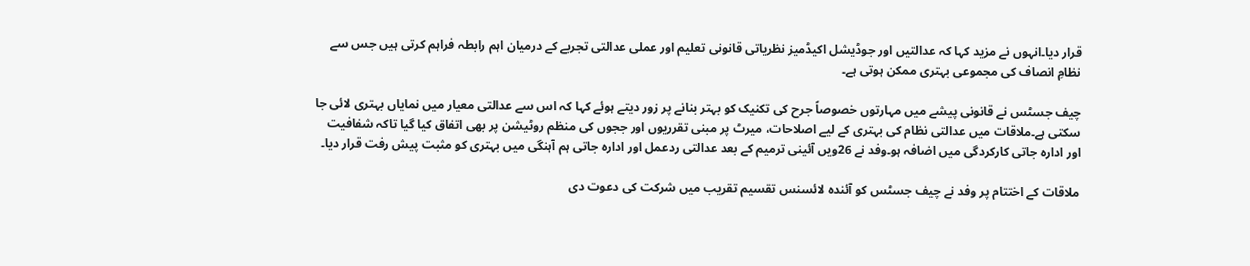قرار دیا۔انہوں نے مزید کہا کہ عدالتیں اور جوڈیشل اکیڈمیز نظریاتی قانونی تعلیم اور عملی عدالتی تجربے کے درمیان اہم رابطہ فراہم کرتی ہیں جس سے نظامِ انصاف کی مجموعی بہتری ممکن ہوتی ہے۔

چیف جسٹس نے قانونی پیشے میں مہارتوں خصوصاً جرح کی تکنیک کو بہتر بنانے پر زور دیتے ہوئے کہا کہ اس سے عدالتی معیار میں نمایاں بہتری لائی جا سکتی ہے۔ملاقات میں عدالتی نظام کی بہتری کے لیے اصلاحات، میرٹ پر مبنی تقرریوں اور ججوں کی منظم روٹیشن پر بھی اتفاق کیا گیا تاکہ شفافیت اور ادارہ جاتی کارکردگی میں اضافہ ہو۔وفد نے 26ویں آئینی ترمیم کے بعد عدالتی ردعمل اور ادارہ جاتی ہم آہنگی میں بہتری کو مثبت پیش رفت قرار دیا۔

ملاقات کے اختتام پر وفد نے چیف جسٹس کو آئندہ لائسنس تقسیم تقریب میں شرکت کی دعوت دی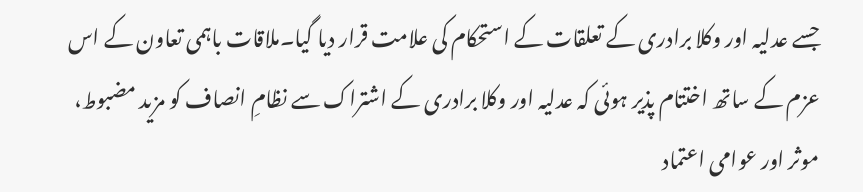جسے عدلیہ اور وکلا برادری کے تعلقات کے استحکام کی علامت قرار دیا گیا۔ملاقات باہمی تعاون کے اس عزم کے ساتھ اختتام پذیر ہوئی کہ عدلیہ اور وکلا برادری کے اشتراک سے نظامِ انصاف کو مزید مضبوط، موثر اور عوامی اعتماد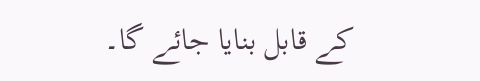کے قابل بنایا جائے گا۔